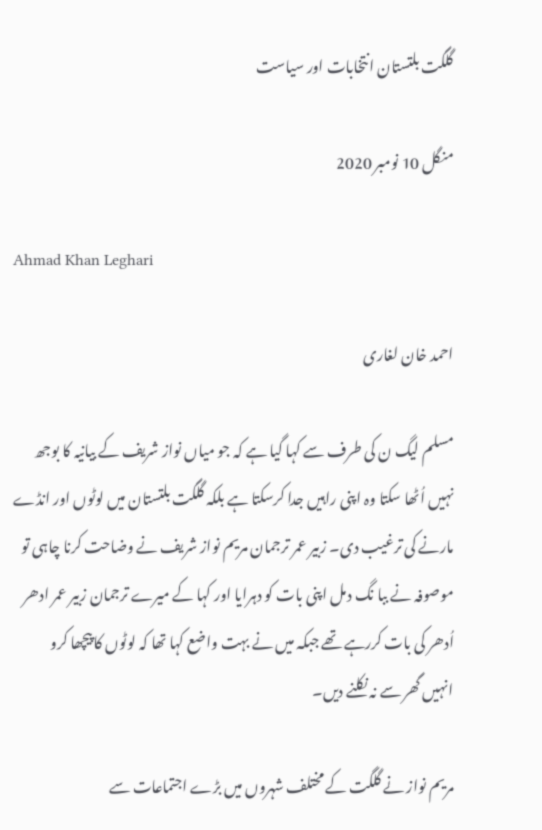گلگت بلتستان انتخابات اور سیاست

منگل 10 نومبر 2020

Ahmad Khan Leghari

احمد خان لغاری

مسلم لیگ ن کی طرف سے کہا گیا ہے کہ جو میاں نواز شریف کے بیانیہ کا بوجھ نہیں اُٹھا سکتا وہ اپنی راہیں جدا کرسکتا ہے بلکہ گلگت بلتستان میں لوٹوں اور انڈے مارنے کی ترغیب دی۔ زبیر عمر ترجمان مریم نواز شریف نے وضاحت کرنا چاہی تو موصوفہ نے ببا نگ دمل اپنی بات کو دہرایا اور کہا کے میرے ترجمان زبیر عمر ادھر اُدھر کی بات کررہے تھے جبکہ میں نے بہت واضع کہا تھا کہ لوٹوں کا پیچھا کرو انہیں گھر سے نہ نکلنے دیں۔

مریم نواز نے گلگت کے مختلف شہروں میں بڑے اجتماعات سے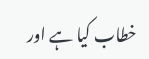خطاب کیا ہے اور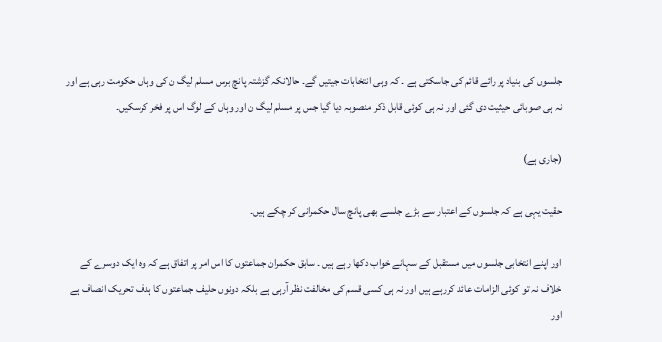جلسوں کی بنیاد پر رائے قائم کی جاسکتی ہے ۔ کہ وہی انتخابات جیتیں گے۔ حالانکہ گزشتہ پانچ برس مسلم لیگ ن کی وہاں حکومت رہی ہے اور نہ ہی صوبائی حیثیت دی گئی اور نہ ہی کوئی قابل ذکر منصوبہ دیا گیا جس پر مسلم لیگ ن اور وہاں کے لوگ اس پر فخر کرسکیں۔

(جاری ہے)

حقیت یہی ہے کہ جلسوں کے اعتبار سے بڑے جلسے بھی پانچ سال حکمرانی کر چکے ہیں۔

اور اپنے انتخابی جلسوں میں مستقبل کے سہانے خواب دکھا رہے ہیں ۔ سابق حکمران جماعتوں کا اس امر پر اتفاق ہے کہ وہ ایک دوسرے کے خلاف نہ تو کوئی الزامات عائد کررہے ہیں اور نہ ہی کسی قسم کی مخالفت نظر آرہی ہے بلکہ دونوں حلیف جماعتوں کا ہدف تحریک انصاف ہے اور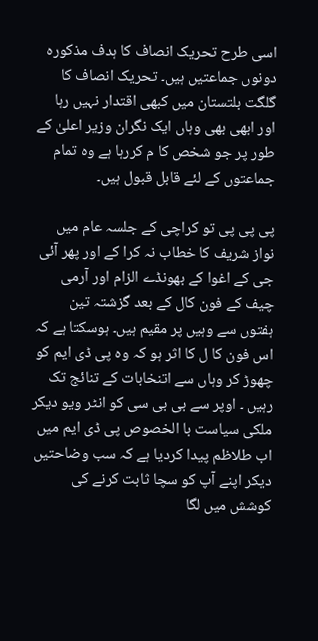اسی طرح تحریک انصاف کا ہدف مذکورہ دونوں جماعتیں ہیں۔ تحریک انصاف کا گلگت بلتستان میں کبھی اقتدار نہیں رہا اور ابھی بھی وہاں ایک نگران وزیر اعلیٰ کے طور پر جو شخص کا م کررہا ہے وہ تمام جماعتوں کے لئے قابل قبول ہیں۔

پی پی پی تو کراچی کے جلسہ عام میں نواز شریف کا خطاب نہ کرا کے اور پھر آئی جی کے اغوا کے بھونڈے الزام اور آرمی چیف کے فون کال کے بعد گزشتہ تین ہفتوں سے وہیں پر مقیم ہیں۔ ہوسکتا ہے کہ اس فون کا ل کا اثر ہو کہ وہ پی ڈی ایم کو چھوڑ کر وہاں سے اتنخابات کے تنائج تک رہیں ۔ اوپر سے بی بی سی کو انٹر ویو دیکر ملکی سیاست با الخصوص پی ڈی ایم میں اب طلاظم پیدا کردیا ہے کہ سب وضاحتیں دیکر اپنے آپ کو سچا ثابت کرنے کی کوشش میں لگا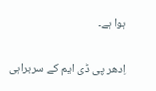ہوا ہے۔

اِدھر پی ڈی ایم کے سربراہی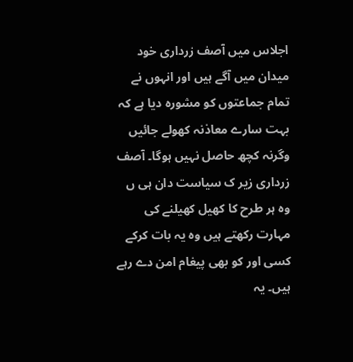اجلاس میں آصف زرداری خود میدان میں آگے ہیں اور انہوں نے تمام جماعتوں کو مشورہ دیا ہے کہ بہت سارے معاذنہ کھولے جائیں وگرنہ کچھ حاصل نہیں ہوگا۔ آصف زرداری زیر ک سیاست دان ہی ں وہ ہر طرح کا کھیل کھیلنے کی مہارت رکھتے ہیں وہ یہ بات کرکے کسی اور کو بھی پیغام امن دے رہے ہیں۔ یہ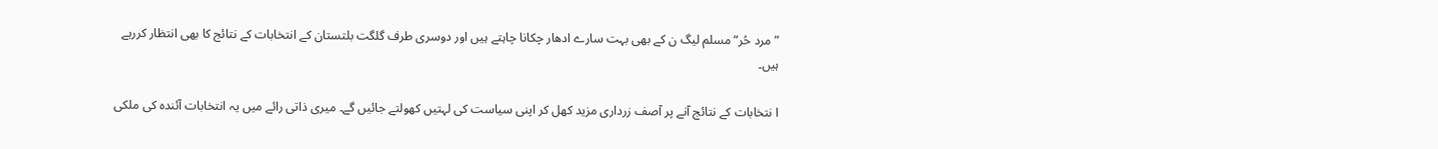”مرد حُر“مسلم لیگ ن کے بھی بہت سارے ادھار چکانا چاہتے ہیں اور دوسری طرف گلگت بلتستان کے انتخابات کے نتائج کا بھی انتظار کررہے ہیں۔

ا نتخابات کے نتائج آنے پر آصف زرداری مزید کھل کر اپنی سیاست کی لہتیں کھولتے جائیں گے۔ میری ذاتی رائے میں یہ انتخابات آئندہ کی ملکی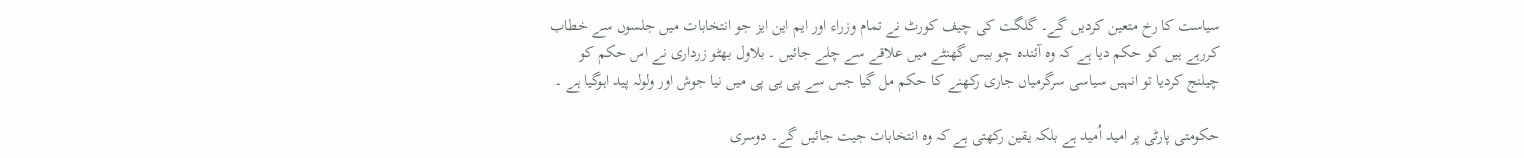سیاست کا رخ متعین کردیں گے۔ گلگت کی چیف کورٹ نے تمام وزراء اور ایم این ایز جو انتخابات میں جلسوں سے خطاب کررہے ہیں کو حکم دیا ہے کہ وہ آئندہ چو بیس گھنٹے میں علاقے سے چلے جائیں ۔ بلاول بھٹو زرداری نے اس حکم کو چیلنج کردیا تو انہیں سیاسی سرگرمیاں جاری رکھنے کا حکم مل گیا جس سے پی یی پی میں نیا جوش اور ولولہ پید اہوگیا ہے ۔

حکومتی پارٹی پر امید اُمید ہے بلکہ یقین رکھتی ہے کہ وہ انتخابات جیت جائیں گے۔ دوسری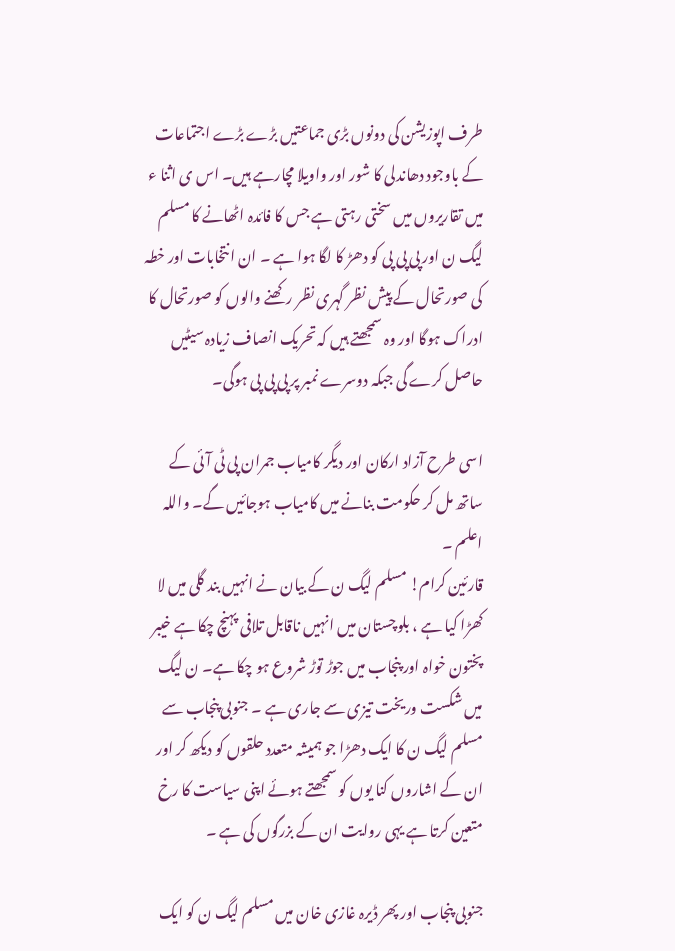طرف اپوزیشن کی دونوں بڑی جماعتیں بڑے بڑے اجتماعات کے باوجود دھاندلی کا شور اور واویلا مچارہے ہیں۔ اس ی اثنا ء میں تقاریروں میں سختی رہتی ہے جس کا فائدہ اٹھانے کا مسلم لیگ ن اور پی پی پی کو دھڑ کا لگا ہوا ہے ۔ ان انتخابات اور خطہ کی صورتحال کے پیش نظر گہری نظر رکھنے والوں کو صورتحال کا ادراک ہوگا اور وہ سمجھتے ہیں کہ تحریک انصاف زیادہ سیٹیں حاصل کرے گی جبکہ دوسرے نمبر پر پی پی پی ہوگی۔

اسی طرح آزاد ارکان اور دیگر کامیاب جمران پی ٹی آئی کے ساتھ مل کر حکومت بنانے میں کامیاب ہوجائیں گے۔ واللہ اعلم ۔
قارئین کرام! مسلم لیگ ن کے بیان نے انہیں بند گلی میں لا کھڑا کیا ہے ، بلوچستان میں انہیں ناقابل تلافی پہنچ چکا ہے خیبر پختون خواہ اور پنجاب میں جوڑ توڑ شروع ہو چکا ہے۔ ن لیگ میں شکست وریخت تیزی سے جاری ہے ۔ جنوبی پنجاب سے مسلم لیگ ن کا ایک دھڑا جو ہمیشہ متعدد حلقوں کو دیکھ کر اور ان کے اشاروں کنا یوں کو سمجھتے ہوئے اپنی سیاست کا رخ متعین کرتا ہے یہی روایت ان کے بزرگوں کی ہے ۔

جنوبی پنجاب اور پھر ڈیرہ غازی خان میں مسلم لیگ ن کو ایک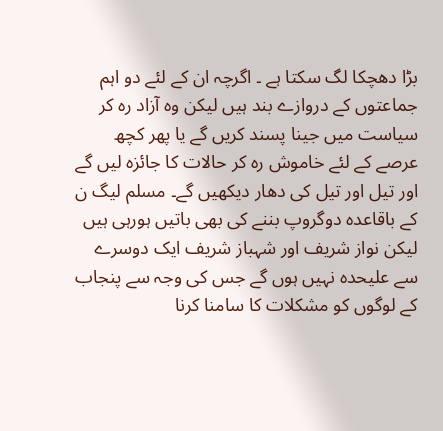بڑا دھچکا لگ سکتا ہے ۔ اگرچہ ان کے لئے دو اہم جماعتوں کے دروازے بند ہیں لیکن وہ آزاد رہ کر سیاست میں جینا پسند کریں گے یا پھر کچھ عرصے کے لئے خاموش رہ کر حالات کا جائزہ لیں گے اور تیل اور تیل کی دھار دیکھیں گے۔ مسلم لیگ ن کے باقاعدہ دوگروپ بننے کی بھی باتیں ہورہی ہیں لیکن نواز شریف اور شہباز شریف ایک دوسرے سے علیحدہ نہیں ہوں گے جس کی وجہ سے پنجاب کے لوگوں کو مشکلات کا سامنا کرنا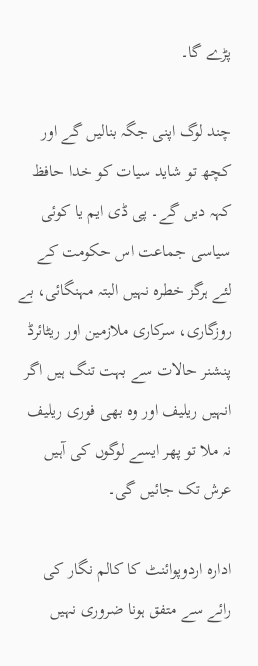پڑے گا۔

چند لوگ اپنی جگہ بنالیں گے اور کچھ تو شاید سیات کو خدا حافظ کہہ دیں گے۔ پی ڈی ایم یا کوئی سیاسی جماعت اس حکومت کے لئے ہرگز خطرہ نہیں البتہ مہنگائی، بے روزگاری، سرکاری ملازمین اور ریٹائرڈ پنشنر حالات سے بہت تنگ ہیں اگر انہیں ریلیف اور وہ بھی فوری ریلیف نہ ملا تو پھر ایسے لوگوں کی آہیں عرش تک جائیں گی۔

ادارہ اردوپوائنٹ کا کالم نگار کی رائے سے متفق ہونا ضروری نہیں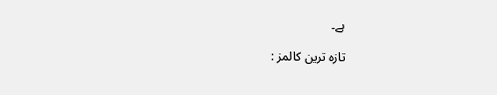ہے۔

تازہ ترین کالمز :